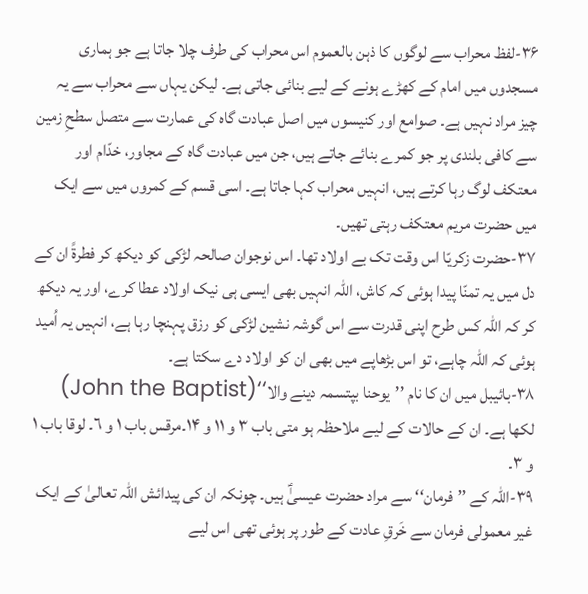۳۶-لفظ محراب سے لوگوں کا ذہن بالعموم اس محراب کی طرف چلا جاتا ہے جو ہماری مسجدوں میں امام کے کھڑے ہونے کے لیے بنائی جاتی ہے۔ لیکن یہاں سے محراب سے یہ چیز مراد نہیں ہے۔ صوامع اور کنیسوں میں اصل عبادت گاہ کی عمارت سے متصل سطحِ زمین سے کافی بلندی پر جو کمرے بنائے جاتے ہیں، جن میں عبادت گاہ کے مجاور، خدّام اور معتکف لوگ رہا کرتے ہیں، انہیں محراب کہا جاتا ہے۔ اسی قسم کے کمروں میں سے ایک میں حضرت مریم معتکف رہتی تھیں۔
۳۷-حضرت زکریّا اس وقت تک بے اولاد تھا۔ اس نوجوان صالحہ لڑکی کو دیکھ کر فطرةً ان کے دل میں یہ تمنّا پیدا ہوئی کہ کاش، اللہ انہیں بھی ایسی ہی نیک اولاد عطا کرے، اور یہ دیکھ کر کہ اللہ کس طرح اپنی قدرت سے اس گوشہ نشین لڑکی کو رزق پہنچا رہا ہے، انہیں یہ اُمید ہوئی کہ اللہ چاہے، تو اس بڑھاپے میں بھی ان کو اولاد دے سکتا ہے۔
۳۸-بائیبل میں ان کا نام ’’یوحنا بپتسمہ دینے والا‘‘(John the Baptist) لکھا ہے۔ ان کے حالات کے لیے ملاحظہ ہو متی باب ۳ و ١١ و ١۴۔مرقس باب ١ و ٦۔ لوقا باب ١ و ۳۔
۳۹-اللہ کے ’’فرمان‘‘ سے مراد حضرت عیسیٰؑ ہیں۔ چونکہ ان کی پیدائش اللہ تعالیٰ کے ایک غیر معمولی فرمان سے خَرقِ عادت کے طور پر ہوئی تھی اس لیے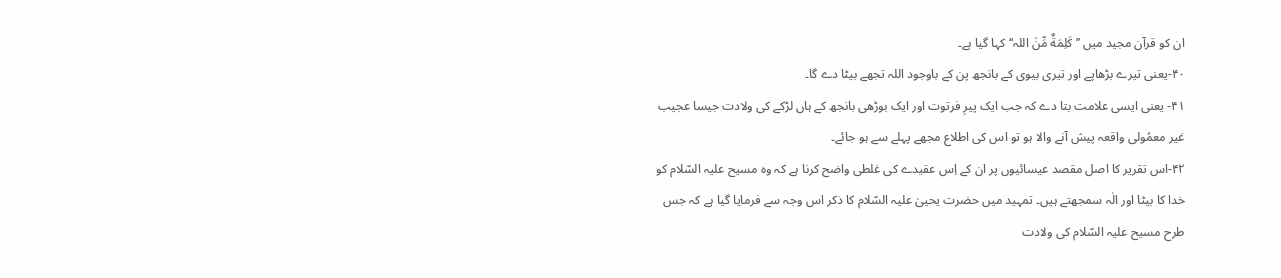ان کو قرآن مجید میں ’’کَلِمَةٌ مِّنَ اللہ‘‘ کہا گیا ہے۔
۴۰-یعنی تیرے بڑھاپے اور تیری بیوی کے بانجھ پن کے باوجود اللہ تجھے بیٹا دے گا۔
۴۱- یعنی ایسی علامت بتا دے کہ جب ایک پیرِ فرتوت اور ایک بوڑھی بانجھ کے ہاں لڑکے کی ولادت جیسا عجیب غیر معمُولی واقعہ پیش آنے والا ہو تو اس کی اطلاع مجھے پہلے سے ہو جائے۔
۴۲-اس تقریر کا اصل مقصد عیسائیوں پر ان کے اِس عقیدے کی غلطی واضح کرنا ہے کہ وہ مسیح علیہ السّلام کو خدا کا بیٹا اور الٰہ سمجھتے ہیں۔ تمہید میں حضرت یحییٰ علیہ السّلام کا ذکر اس وجہ سے فرمایا گیا ہے کہ جس طرح مسیح علیہ السّلام کی ولادت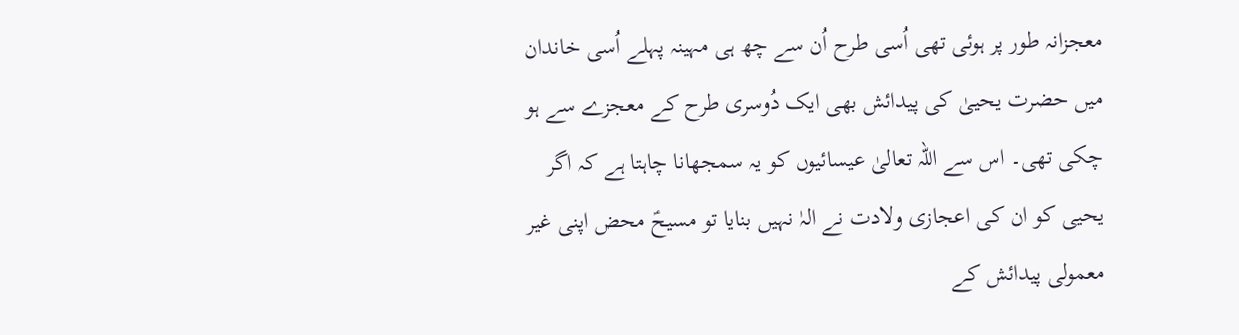معجزانہ طور پر ہوئی تھی اُسی طرح اُن سے چھ ہی مہینہ پہلے اُسی خاندان میں حضرت یحییٰ کی پیدائش بھی ایک دُوسری طرح کے معجزے سے ہو چکی تھی۔ اس سے اللہ تعالیٰ عیسائیوں کو یہ سمجھانا چاہتا ہے کہ اگر یحیی کو ان کی اعجازی ولادت نے الہٰ نہیں بنایا تو مسیحؑ محض اپنی غیر معمولی پیدائش کے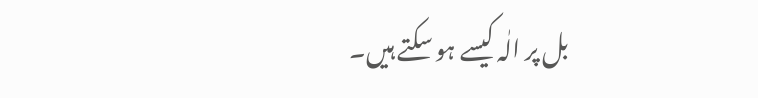بل پر الٰہ کیسے ہو سکتے ہیں۔